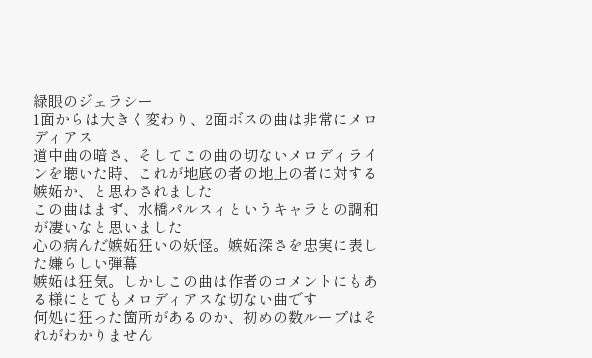緑眼のジェラシー
1面からは大きく変わり、2面ボスの曲は非常にメロディアス
道中曲の暗さ、そしてこの曲の切ないメロディラインを聴いた時、これが地底の者の地上の者に対する嫉妬か、と思わされました
この曲はまず、水橋パルスィというキャラとの調和が凄いなと思いました
心の病んだ嫉妬狂いの妖怪。嫉妬深さを忠実に表した嫌らしい弾幕
嫉妬は狂気。しかしこの曲は作者のコメントにもある様にとてもメロディアスな切ない曲です
何処に狂った箇所があるのか、初めの数ループはそれがわかりません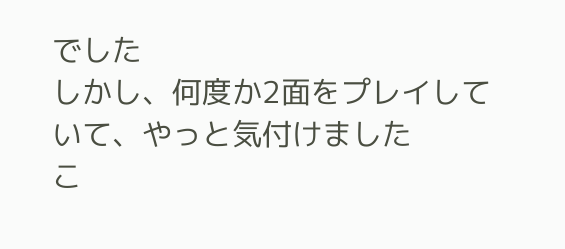でした
しかし、何度か2面をプレイしていて、やっと気付けました
こ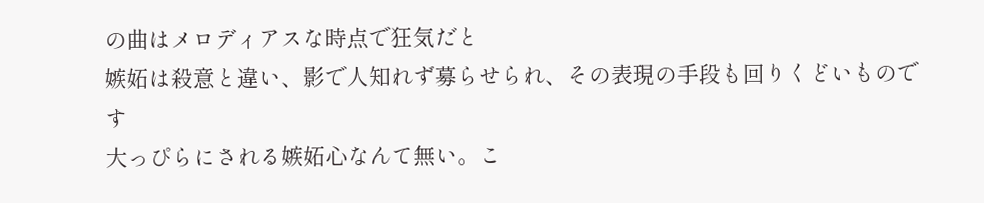の曲はメロディアスな時点で狂気だと
嫉妬は殺意と違い、影で人知れず募らせられ、その表現の手段も回りくどいものです
大っぴらにされる嫉妬心なんて無い。こ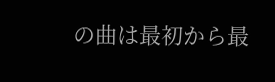の曲は最初から最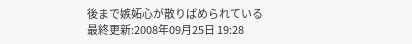後まで嫉妬心が散りばめられている
最終更新:2008年09月25日 19:28